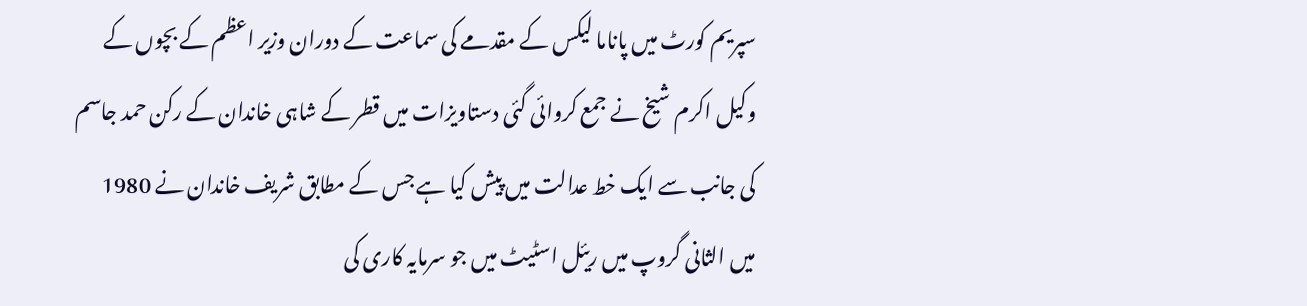سپریم کورٹ میں پاناما لیکس کے مقدمے کی سماعت کے دوران وزیر اعظم کے بچوں کے وکیل اکرم شیخ نے جمع کروائی گئی دستاویزات میں قطر کے شاہی خاندان کے رکن حمد جاسم کی جانب سے ایک خط عدالت میں پیش کیا ہے جس کے مطابق شریف خاندان نے 1980 میں الثانی گروپ میں ریئل اسٹیٹ میں جو سرمایہ کاری کی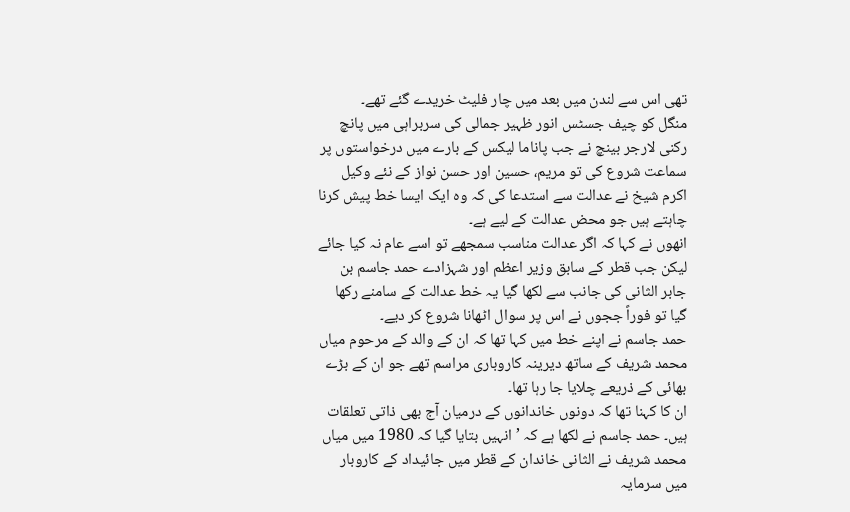تھی اس سے لندن میں بعد میں چار فلیٹ خریدے گئے تھے۔
منگل کو چیف جسٹس انور ظہیر جمالی کی سربراہی میں پانچ رکنی لارجر بینچ نے جب پاناما لیکس کے بارے میں درخواستوں پر سماعت شروع کی تو مریم، حسین اور حسن نواز کے نئے وکیل اکرم شیخ نے عدالت سے استدعا کی کہ وہ ایک ایسا خط پیش کرنا چاہتے ہیں جو محض عدالت کے لیے ہے۔
انھوں نے کہا کہ اگر عدالت مناسب سمجھے تو اسے عام نہ کیا جائے لیکن جب قطر کے سابق وزیر اعظم اور شہزادے حمد جاسم بن جابر الثانی کی جانب سے لکھا گیا یہ خط عدالت کے سامنے رکھا گیا تو فوراً ججوں نے اس پر سوال اٹھانا شروع کر دیے۔
حمد جاسم نے اپنے خط میں کہا تھا کہ ان کے والد کے مرحوم میاں محمد شریف کے ساتھ دیرینہ کاروباری مراسم تھے جو ان کے بڑے بھائی کے ذریعے چلایا جا رہا تھا۔
ان کا کہنا تھا کہ دونوں خاندانوں کے درمیان آج بھی ذاتی تعلقات ہیں۔ حمد جاسم نے لکھا ہے کہ ’انہیں بتایا گیا کہ 1980 میں میاں محمد شریف نے الثانی خاندان کے قطر میں جائیداد کے کاروبار میں سرمایہ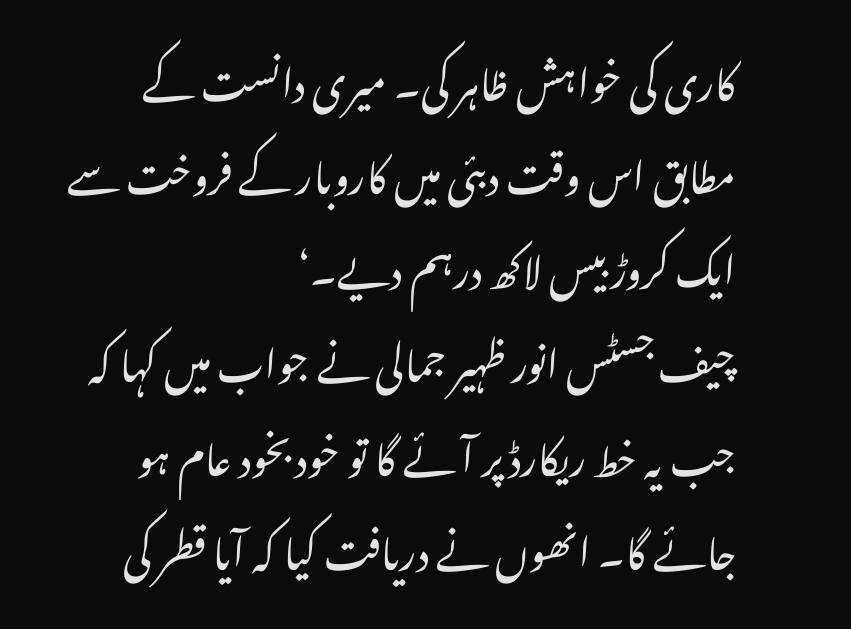کاری کی خواہش ظاہر کی۔ میری دانست کے مطابق اس وقت دبئی میں کاروبار کے فروخت سے ایک کروڑ بیس لاکھ درہم دیے۔‘
چیف جسٹس انور ظہیر جمالی نے جواب میں کہا کہ جب یہ خط ریکارڈ پر آئے گا تو خود بخود عام ہو جائے گا۔ انھوں نے دریافت کیا کہ آیا قطر کی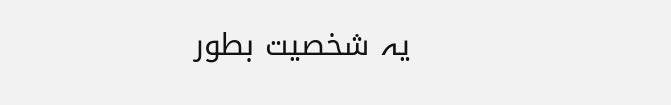یہ شخصیت بطور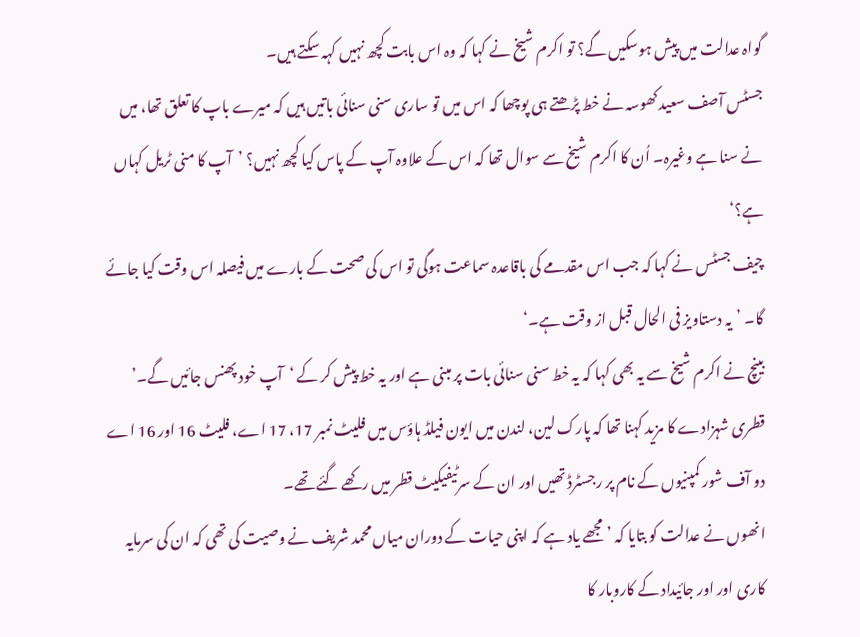گواہ عدالت میں پیش ہوسکیں گے؟ تو اکرم شیخ نے کہا کہ وہ اس بابت کچھ نہیں کہہ سکتے ہیں۔
جسٹس آصف سعید کھوسہ نے خط پڑھتے ہی پوچھا کہ اس میں تو ساری سنی سنائی باتیں ہیں کہ میرے باپ کا تعلق تھا، میں نے سنا ہے وغیرہ۔ اُن کا اکرم شیخ سے سوال تھا کہ اس کے علاوہ آپ کے پاس کیا کچھ نہیں؟ ’آپ کا منی ٹریل کہاں ہے؟‘
چیف جسٹس نے کہا کہ جب اس مقدمے کی باقاعدہ سماعت ہوگی تو اس کی صحت کے بارے میں فیصلہ اس وقت کیا جائے گا۔ ’یہ دستاویز فی الحال قبل از وقت ہے۔‘
بینچ نے اکرم شیخ سے یہ بھی کہا کہ یہ خط سنی سنائی بات پر مبنی ہے اور یہ خط پیش کر کے ‘آپ خود پھنس جائیں گے۔’
قطری شہزادے کا مزید کہنا تھا کہ پارک لین، لندن میں ایون فیلڈ ہاؤس میں فلیٹ نمبر 17، 17 اے، فلیٹ 16 اور 16 اے دو آف شور کمپنیوں کے نام پر رجسٹرڈ تھیں اور ان کے سرٹیفیکیٹ قطر میں رکھے گئے تھے۔
انھوں نے عدالت کو بتایا کہ ’مجھے یاد ہے کہ اپنی حیات کے دوران میاں محمد شریف نے وصیت کی تھی کہ ان کی سرمایہ کاری اور اور جائیداد کے کاروبار کا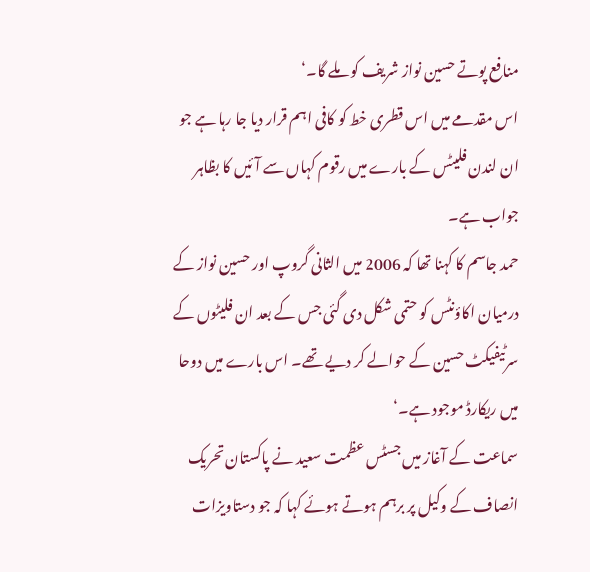منافع پوتے حسین نواز شریف کو ملے گا۔‘
اس مقدمے میں اس قطری خط کو کافی اہم قرار دیا جا رہا ہے جو ان لندن فلیٹس کے بارے میں رقوم کہاں سے آئیں کا بظاہر جواب ہے۔
حمد جاسم کا کہنا تھا کہ 2006 میں الثانی گروپ اور حسین نواز کے درمیان اکاؤنٹس کو حتمی شکل دی گئی جس کے بعد ان فلیٹوں کے سرٹیفیکٹ حسین کے حوالے کر دیے تھے۔ اس بارے میں دوحا میں ریکارڈ موجود ہے۔‘
سماعت کے آغاز میں جسٹس عظمت سعید نے پاکستان تحریک انصاف کے وکیل پر برہم ہوتے ہوئے کہا کہ جو دستاویزات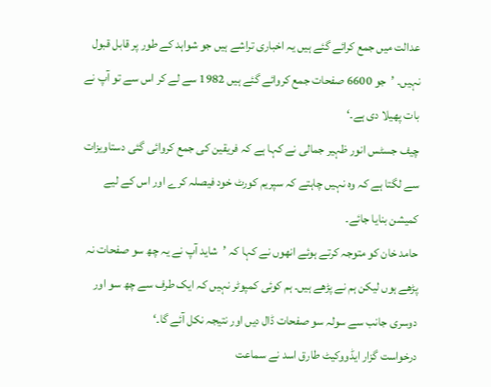عدالت میں جمع کرائے گئے ہیں یہ اخباری تراشے ہیں جو شواہد کے طور پر قابل قبول نہیں۔ ’جو 6600 صفحات جمع کروائے گئے ہیں 1982 سے لے کر اس سے تو آپ نے بات پھیلا دی ہے۔‘
چیف جسٹس انور ظہیر جمالی نے کہا ہے کہ فریقین کی جمع کروائی گئی دستاویزات سے لگتا ہے کہ وہ نہیں چاہتے کہ سپریم کورٹ خود فیصلہ کرے اور اس کے لیے کمیشن بنایا جائے۔
حامد خان کو متوجہ کرتے ہوئے انھوں نے کہا کہ ’شاید آپ نے یہ چھ سو صفحات نہ پڑھے ہوں لیکن ہم نے پڑھے ہیں۔ ہم کوئی کمپوٹر نہیں کہ ایک طرف سے چھ سو اور دوسری جانب سے سولہ سو صفحات ڈال دیں اور نتیجہ نکل آئے گا۔‘
درخواست گزار ایڈووکیٹ طارق اسد نے سماعت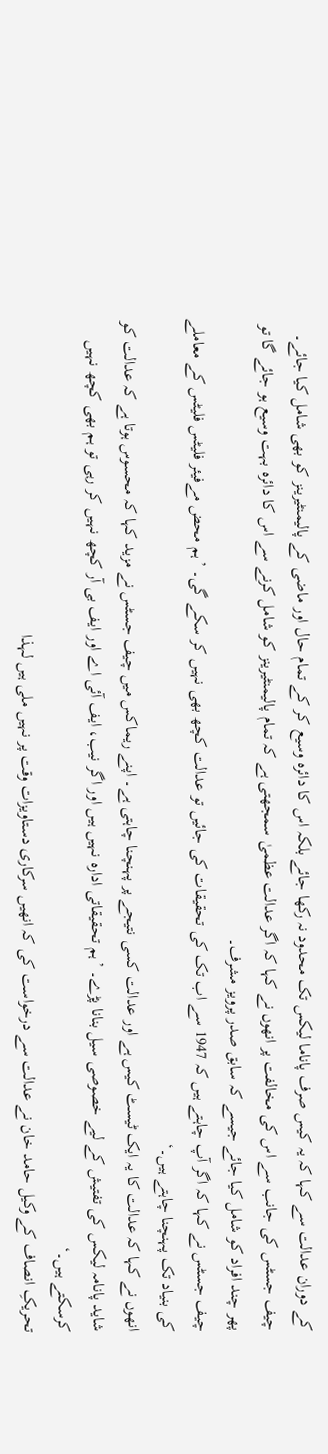کے دوران عدالت سے کہا کہ یہ کیس صرف پاناما لیکس تک محدود نہ رکھا جائے بلکہ اس کا دائرہ وسیع کر کے تمام حال اور ماضی کے پالیمنٹیرینز کو بھی شامل کیا جائے۔
چیف جسٹس کی جانب سے اس کی مخالفت پر انھوں نے کہا کہ اگر عدالت عظمیٰ سمجھتی ہے کہ تمام پالیمنٹیرینز کو شامل کرنے سے اس کا دائرہ بہت وسیع ہو جائے گا تو پھر چند افراد کو شامل کیا جائے جیسے کہ سابق صدر پرویز مشرف۔
چیف جسٹس نے کہا کہ اگر آپ چاہتے ہیں کہ 1947 سے اب تک کی تحقیقات کی جائیں تو عدالت کچھ بھی نہیں کر سکے گی۔ ’ہم محض مےفیئر فلیٹس فلیٹس کے معاملے کی بنیاد تک پہنچنا چاہتے ہیں۔‘
انھوں نے کہا کہ عدالت کا یہ ایک ٹیسٹ کیس ہے اور عدالت کسی نتیجے پر پہنچنا چاہتی ہے۔ اپنے ریماکس میں چیف جسٹس نے مزید کہا کہ محسوس ہوتا ہے کہ عدالت کو شاید پانامہ لیکس کی تفتیش کے لیے خصوصی سیل بنانا پڑے۔ ’ہم تحقیقاتی ادارہ نہیں ہیں اور اگر نیب، ایف آئی اے اور ایف بی آر کچھ نہیں کر رہی تو ہم بھی کچھ نہیں کرسکتے ہیں۔‘
تحریکِ انصاف کے وکیل حامد خان نے عدالت سے درخواست کی کہ انھیں سرکاری دستاویزات وقت پر نہیں ملی ہیں لہذا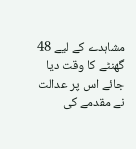مشاہدے کے لیے 48 گھنٹے کا وقت دیا جائے اس پر عدالت نے مقدمے کی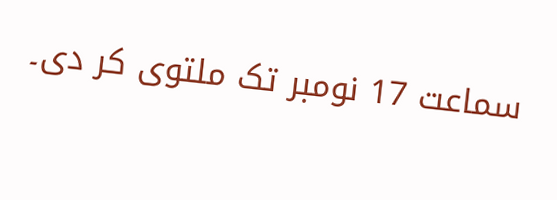سماعت 17 نومبر تک ملتوی کر دی۔